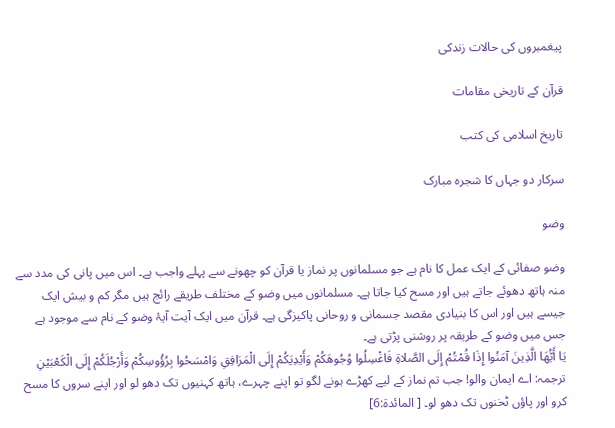پیغمبروں کی حالات زندکی

قرآن کے تاریخی مقامات

تاریخ اسلامی کی کتب

سرکار دو جہاں کا شجرہ مبارک

وضو

وضو صفائی کے ایک عمل کا نام ہے جو مسلمانوں پر نماز یا قرآن کو چھونے سے پہلے واجب ہے۔ اس میں پانی کی مدد سے منہ ہاتھ دھوئے جاتے ہیں اور مسح کیا جاتا ہے۔ مسلمانوں میں وضو کے مختلف طریقے رائج ہیں مگر کم و بیش ایک جیسے ہیں اور اس کا بنیادی مقصد جسمانی و روحانی پاکیزگی ہے۔ قرآن میں ایک آیت آیۂ وضو کے نام سے موجود ہے جس میں وضو کے طریقہ پر روشنی پڑتی ہے۔
يَا أَيُّهَا الَّذِينَ آمَنُوا إِذَا قُمْتُمْ إِلَى الصَّلاةِ فَاغْسِلُوا وُجُوهَكُمْ وَأَيْدِيَكُمْ إِلَى الْمَرَافِقِ وَامْسَحُوا بِرُؤُوسِكُمْ وَأَرْجُلَكُمْ إِلَى الْكَعْبَيْنِ
ترجمہ: اے ایمان والو! جب تم نماز کے لیے کھڑے ہونے لگو تو اپنے چہرے، ہاتھ کہنیوں تک دھو لو اور اپنے سروں کا مسح کرو اور پاؤں ٹخنوں تک دھو لو۔ [ المائدة:6]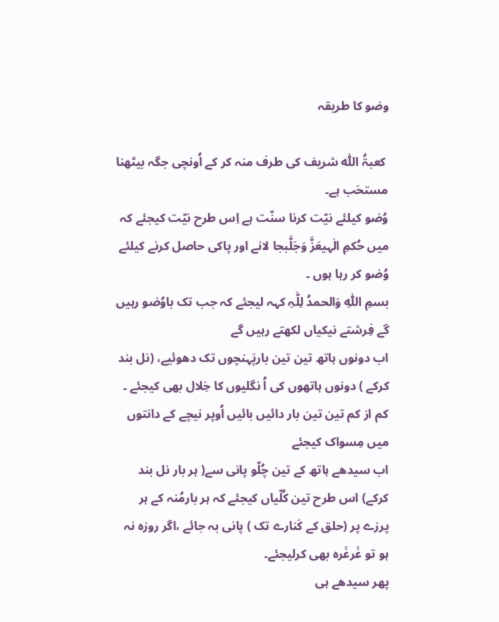وضو کا طریقہ

 کعبۃُ اللّٰہ شریف کی طرف منہ کر کے اُونچی جگہ بیٹھنا مستحَب ہے۔
وُضو کیلئے نیّت کرنا سنّت ہے اِس طرح نیّت کیجئے کہ میں حُکمِ الٰہیعَزَّ وَجَلَّبجا لانے اور پاکی حاصل کرنے کیلئے وُضو کر رہا ہوں ۔
بسمِ اللّٰہِ وَالحمدُ لِلّٰہِ کہہ لیجئے کہ جب تک باوُضو رہیں گے فِرشتے نیکیاں لکھتے رہیں گے
اب دونوں ہاتھ تین تین بارپَہنچوں تک دھوئیے، (نل بند کرکے ) دونوں ہاتھوں کی اُ نگلیوں کا خِلال بھی کیجئے ۔ کم از کم تین تین بار دائیں بائیں اُوپر نیچے کے دانتوں میں مِسواک کیجئے
اب سیدھے ہاتھ کے تین چُلّو پانی سے( ہر بار نل بند کرکے) اس طرح تین کُلّیاں کیجئے کہ ہر بارمُنہ کے ہر پرزے پر (حلق کے کَنارے تک ) پانی بہ جائے ،اگر روزہ نہ ہو تو غَرغَرہ بھی کرلیجئے۔
پھر سیدھے ہی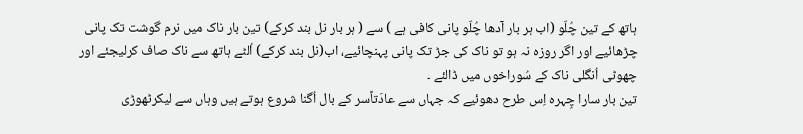ہاتھ کے تین چُلّو (اب ہر بار آدھا چُلّو پانی کافی ہے ) سے ( ہر بار نل بند کرکے) تین بار ناک میں نرم گوشت تک پانی چڑھائیے اور اگر روزہ نہ ہو تو ناک کی جڑ تک پانی پہنچائیے، اب(نل بند کرکے) اُلٹے ہاتھ سے ناک صاف کرلیجئے اور چھوٹی اُنگلی ناک کے سُوراخوں میں ڈالئے ۔
تین بار سارا چِہرہ اِس طرح دھوئیے کہ جہاں سے عادَتاًسر کے بال اُگنا شروع ہوتے ہیں وہاں سے لیکرٹھوڑی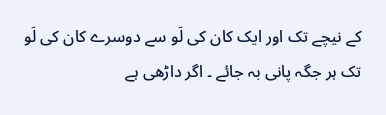کے نیچے تک اور ایک کان کی لَو سے دوسرے کان کی لَو تک ہر جگہ پانی بہ جائے ۔ اگر داڑھی ہے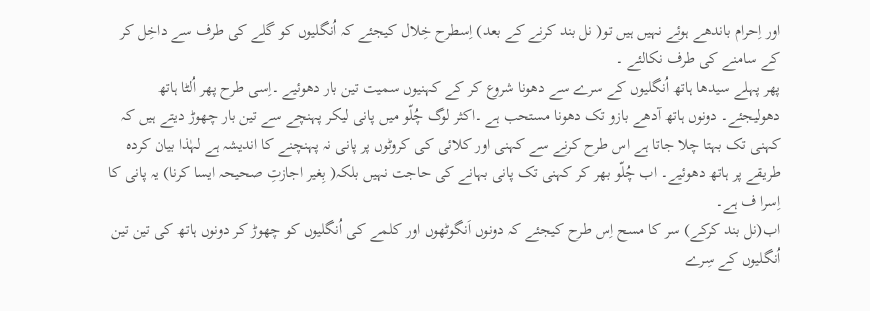اور اِحرام باندھے ہوئے نہیں ہیں تو( نل بند کرنے کے بعد) اِسطرح خِلال کیجئے کہ اُنگلیوں کو گلے کی طرف سے داخِل کر کے سامنے کی طرف نکالئے ۔
پھر پہلے سیدھا ہاتھ اُنگلیوں کے سرے سے دھونا شروع کر کے کہنیوں سمیت تین بار دھوئیے ۔اِسی طرح پھر اُلٹا ہاتھ دھولیجئے۔ دونوں ہاتھ آدھے بازو تک دھونا مستحب ہے ۔اکثر لوگ چُلّو میں پانی لیکر پہنچے سے تین بار چھوڑ دیتے ہیں کہ کہنی تک بہتا چلا جاتا ہے اس طرح کرنے سے کہنی اور کلائی کی کروٹوں پر پانی نہ پہنچنے کا اندیشہ ہے لہٰذا بیان کردہ طریقے پر ہاتھ دھوئیے۔ اب چُلّو بھر کر کہنی تک پانی بہانے کی حاجت نہیں بلکہ( بِغیر اجازتِ صحیحہ ایسا کرنا) یہ پانی کا اِسرا ف ہے۔
اب(نل بند کرکے) سر کا مسح اِس طرح کیجئے کہ دونوں اَنگوٹھوں اور کلمے کی اُنگلیوں کو چھوڑ کر دونوں ہاتھ کی تین تین اُنگلیوں کے سِرے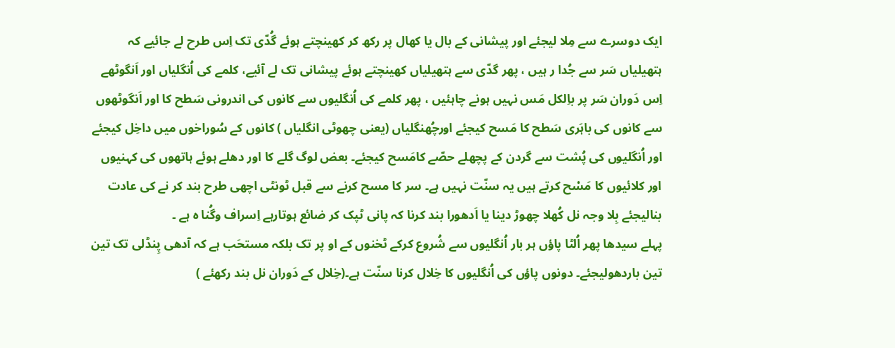ایک دوسرے سے مِلا لیجئے اور پیشانی کے بال یا کھال پر رکھ کر کھینچتے ہوئے گُدّی تک اِس طرح لے جائیے کہ ہتھیلیاں سَر سے جُدا ر ہیں ، پھر گدّی سے ہتھیلیاں کھینچتے ہوئے پیشانی تک لے آئیے، کلمے کی اُنگلیاں اور اَنگوٹھے اِس دَوران سَر پر باِلکل مَس نہیں ہونے چاہئیں ، پھر کلمے کی اُنگلیوں سے کانوں کی اندرونی سَطح کا اور اَنگوٹھوں سے کانوں کی باہَری سَطح کا مَسح کیجئے اورچُھنگلیاں (یعنی چھوٹی انگلیاں ) کانوں کے سُوراخوں میں داخِل کیجئے اور اُنگلیوں کی پُشت سے گردن کے پچھلے حصّے کامَسح کیجئے۔ بعض لوگ گلے کا اور دھلے ہوئے ہاتھوں کی کہنیوں اور کلائیوں کا مَسْح کرتے ہیں یہ سنّت نہیں ہے۔ سر کا مسح کرنے سے قبل ٹونٹی اچھی طرح بند کر نے کی عادت بنالیجئے بِلا وجہ نل کُھلا چھوڑ دینا یا اَدھورا بند کرنا کہ پانی ٹپک کر ضائع ہوتارہے اِسراف وگُنا ہ ہے ۔
پہلے سیدھا پھر اُلٹا پاؤں ہر بار اُنگلیوں سے شُروع کرکے ٹخنوں کے او پر تک بلکہ مستحَب ہے کہ آدھی پِنڈلی تک تین تین باردھولیجئے۔ دونوں پاؤں کی اُنگلیوں کا خِلال کرنا سنّت ہے۔(خِلال کے دَوران نل بند رکھئے )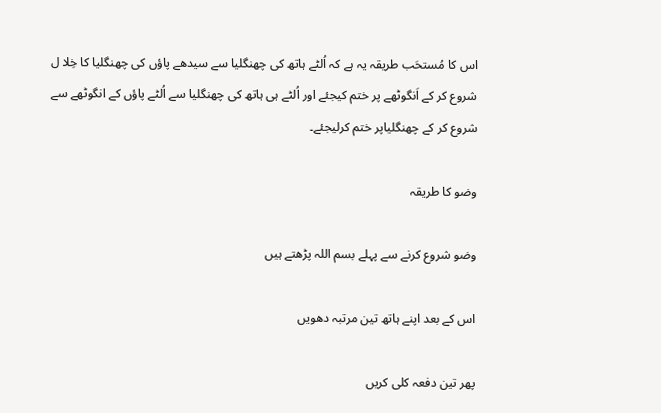اس کا مُستحَب طریقہ یہ ہے کہ اُلٹے ہاتھ کی چھنگلیا سے سیدھے پاؤں کی چھنگلیا کا خِلا ل شروع کر کے اَنگوٹھے پر ختم کیجئے اور اُلٹے ہی ہاتھ کی چھنگلیا سے اُلٹے پاؤں کے انگوٹھے سے شروع کر کے چھنگلیاپر ختم کرلیجئے۔

وضو کا طریقہ

وضو شروع کرنے سے پہلے بسم اللہ پڑھتے ہیں

اس کے بعد اپنے ہاتھ تین مرتبہ دھویں

پھر تین دفعہ کلی کریں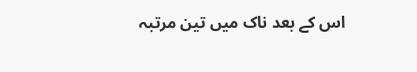اس کے بعد ناک میں تین مرتبہ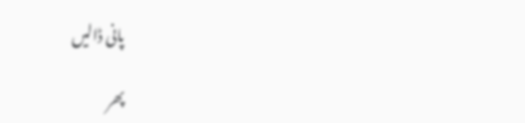پانی ڈالیں

پھر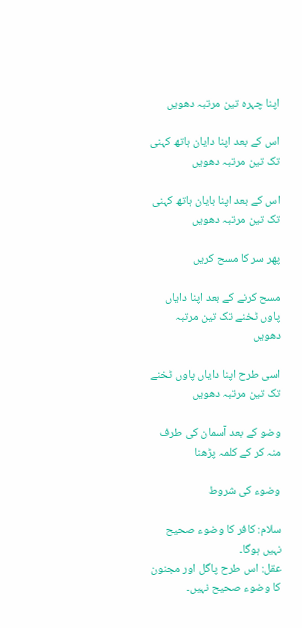اپنا چہرہ تین مرتبہ دھویں

اس کے بعد اپنا دایان ہاتھ کہنی تک تین مرتبہ دھویں

اس کے بعد اپنا بایان ہاتھ کہنی تک تین مرتبہ دھویں

پھر سر کا مسح کریں

مسح کرنے کے بعد اپنا دایاں پاوں ٹخنے تک تین مرتبہ دھویں

اسی طرح اپنا دایاں پاوں ٹخنے تک تین مرتبہ دھویں

وضو کے بعد آسمان کی طرف منہ کر کے کلمہ پڑھنا

وضوء كى شروط

سلام: كافر كا وضوء صحيح نہيں ہوگا۔
عقل: اس طرح پاگل اور مجنون كا وضوء صحيح نہيں۔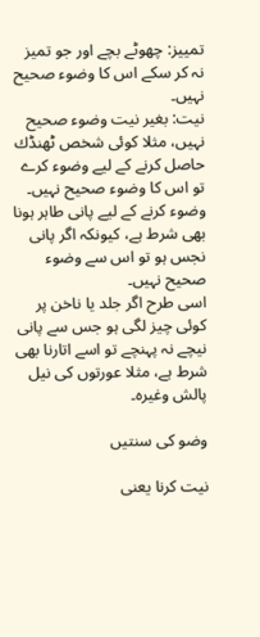تمييز: چھوٹے بچے اور جو تميز نہ كر سكے اس كا وضوء صحيح نہيں۔
نيت: بغير نيت وضوء صحيح نہيں، مثلا كوئى شخص ٹھنڈك حاصل كرنے كے ليے وضوء كرے تو اس كا وضوء صحيح نہيں۔
وضوء كرنے كے ليے پانى طاہر ہونا بھى شرط ہے، كيونكہ اگر پانى نجس ہو تو اس سے وضوء صحيح نہيں۔
اسى طرح اگر جلد يا ناخن پر كوئى چيز لگى ہو جس سے پانى نيچے نہ پہنچے تو اسے اتارنا بھى شرط ہے، مثلا عورتوں كى نيل پالش وغيرہ۔

وضو کی سنتیں

نیت کرنا یعنی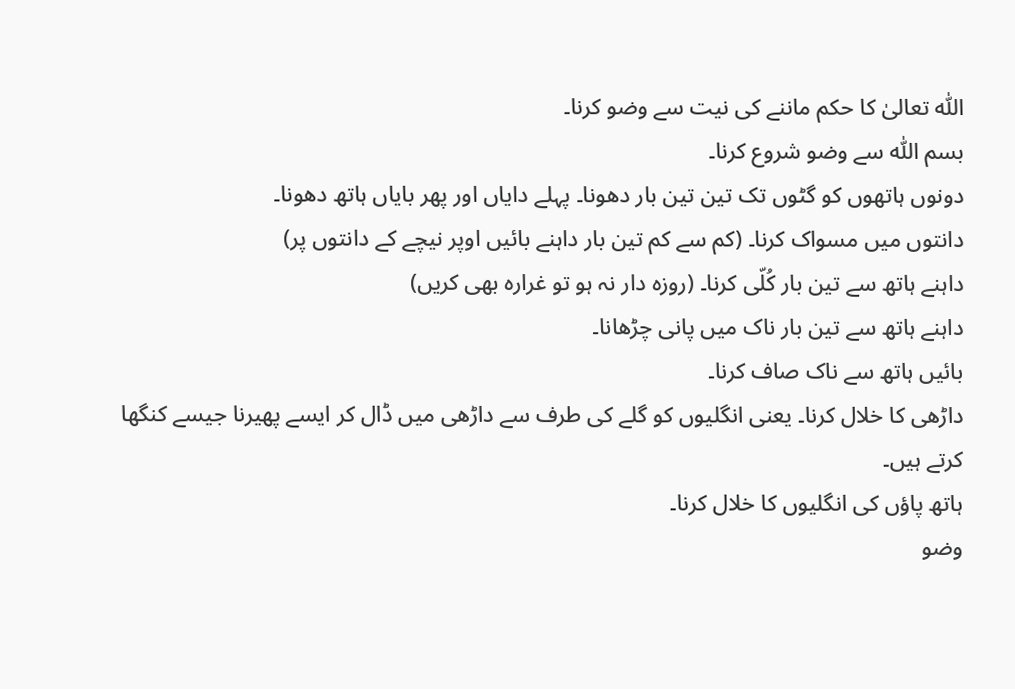اللّٰہ تعالیٰ کا حکم ماننے کی نیت سے وضو کرنا۔
بسم اللّٰہ سے وضو شروع کرنا۔
دونوں ہاتھوں کو گٹوں تک تین تین بار دھونا۔ پہلے دایاں اور پھر بایاں ہاتھ دھونا۔
دانتوں میں مسواک کرنا۔ (کم سے کم تین بار داہنے بائیں اوپر نیچے کے دانتوں پر)
داہنے ہاتھ سے تین بار کُلّی کرنا۔ (روزہ دار نہ ہو تو غرارہ بھی کریں)
داہنے ہاتھ سے تین بار ناک میں پانی چڑھانا۔
بائیں ہاتھ سے ناک صاف کرنا۔
داڑھی کا خلال کرنا۔ یعنی انگلیوں کو گلے کی طرف سے داڑھی میں ڈال کر ایسے پھیرنا جیسے کنگھا کرتے ہیں۔
ہاتھ پاؤں کی انگلیوں کا خلال کرنا۔
وضو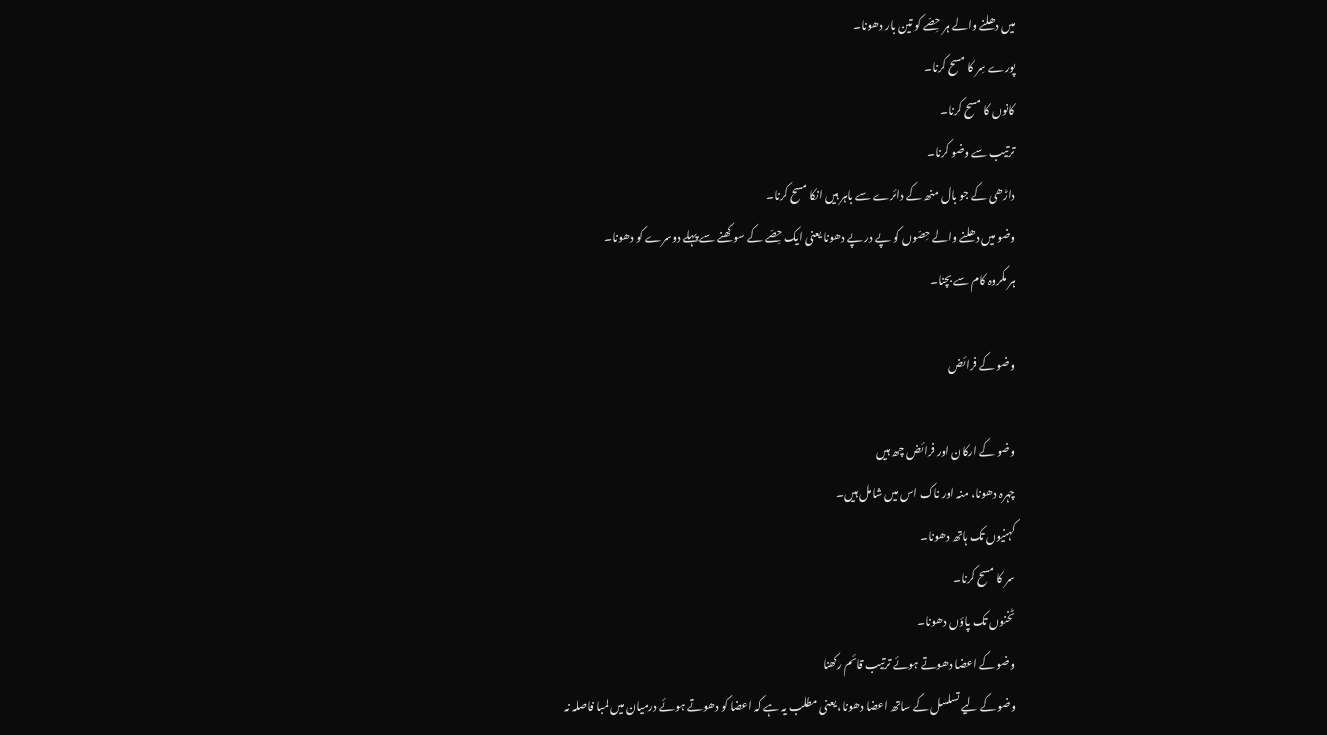میں دھلنے والے ہر حِصّے کو تین بار دھونا۔
پورے سِر کا مسح کرنا۔
کانوں کا مسح کرنا۔
ترتیب سے وضو کرنا۔
داڑھی کے جو بال منھ کے دائرے سے باہر ہیں انکا مسح کرنا۔
وضو میں دھلنے والے حِصّوں کو پے در پے دھونا یعنی ایک حِصّے کے سوکھنے سے پہلے دوسرے کو دھونا۔
ہر مکروہ کام سے بچنا۔

وضو کے فرائض

وضو کے ارکان اور فرائض چھ ہیں
چہرہ دھونا، منہ اور ناک اس میں شامل ہیں۔
کہنیوں تک ہاتھ دھونا۔
سر کا مسح کرنا۔
ٹخنوں تک پاؤں دھونا۔
وضو کے اعضا دھوتے ہوئے ترتیب قائم رکھنا
وضو کے لیے تسلسل کے ساتھ اعضا دھونا، یعنی مطلب یہ ہے کہ اعضا کو دھوتے ہوئے درمیان میں لمبا فاصلہ نہ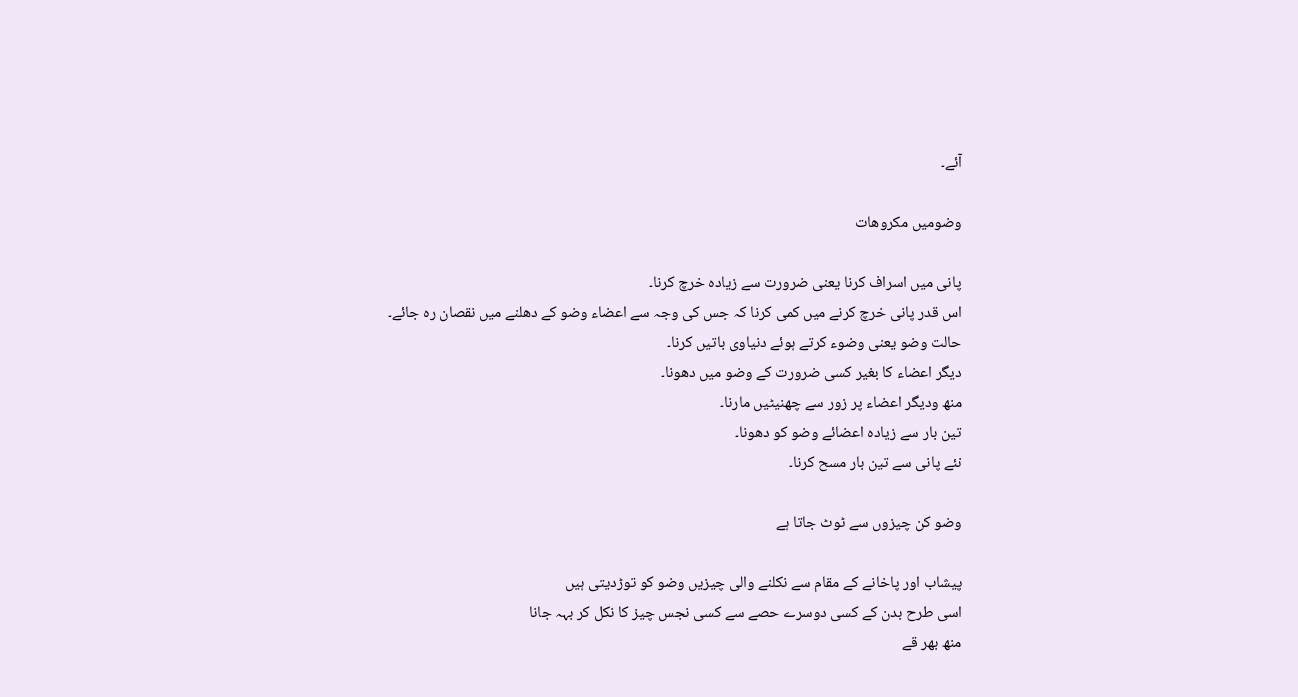آئے۔

وضومیں مکروھات

پانی میں اسراف کرنا یعنی ضرورت سے زیادہ خرچ کرنا۔
اس قدر پانی خرچ کرنے میں کمی کرنا کہ جس کی وجہ سے اعضاء وضو کے دھلنے میں نقصان رہ جائے۔
حالت وضو یعنی وضوء کرتے ہوئے دنیاوی باتیں کرنا۔
دیگر اعضاء کا بغیر کسی ضرورت کے وضو میں دھونا۔
منھ ودیگر اعضاء پر زور سے چھنیٹیں مارنا۔
تین بار سے زیادہ اعضائے وضو کو دھونا۔
نئے پانی سے تین بار مسح کرنا۔

وضو کن چیزوں سے ٹوٹ جاتا ہے

پیشاب اور پاخانے کے مقام سے نکلنے والی چیزیں وضو کو توڑدیتی ہیں
اسی طرح بدن کے کسی دوسرے حصے سے کسی نجس چیز کا نکل کر بہہ جانا
منھ بھر قے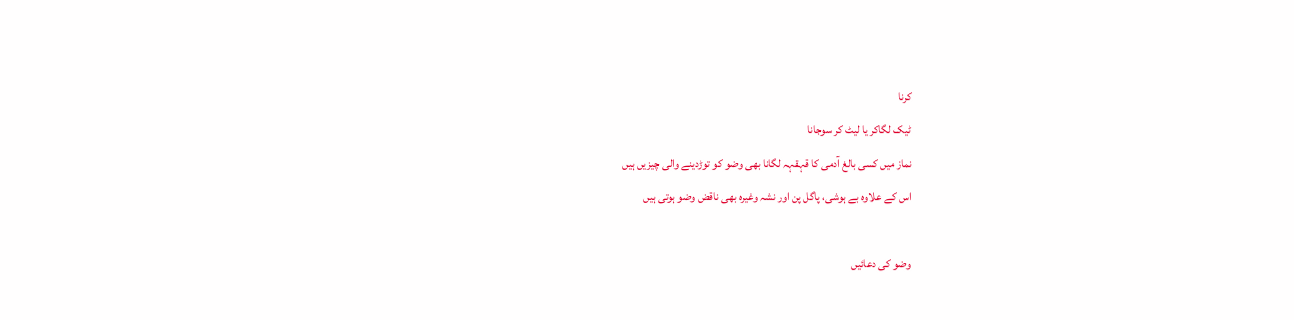کرنا
ٹیک لگاکر یا لیٹ کر سوجانا
نماز میں کسی بالغ آدمی کا قہقہہ لگانا بھی وضو کو توڑدینے والی چیزیں ہیں
اس کے علاوہ بے ہوشی، پاگل پن اور نشہ وغیرہ بھی ناقض وضو ہوتی ہیں

وضو کی دعائیں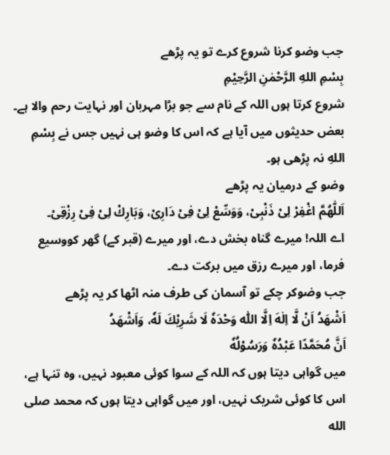جب وضو کرنا شروع کرے تو یہ پڑھے
بِسْمِ اللهِ الرَّحْمٰنِ الرَّحِیْمِ
شروع کرتا ہوں اللہ کے نام سے جو بڑا مہربان اور نہایت رحم والا ہے۔
بعض حدیثوں میں آیا ہے کہ اس کا وضو ہی نہیں جس نے بِسْمِ اللهِ نہ پڑھی ہو۔
وضو کے درمیان یہ پڑھے
اَللّٰهُمَّ اغْفِرْ لِیْ ذَنْبِیْ، وَوَسِّعْ لِیْ فِیْ دَارِیْ، وَبَارِكْ لِیْ فِیْ رِزْقِیْ۔
اے اللہ! میرے گناہ بخش دے، اور میرے (قبر کے) گھر کووسیع فرما، اور میرے رزق میں برکت دے۔
جب وضوکر چکے تو آسمان کی طرف منہ اٹھا کر یہ پڑھے
اَشْهَدُ اَنْ لَّا اِلٰهَ اِلَّا اللّٰه وَحْدَهٗ لَا شَرِیْكَ لَهٗ، وَاَشْهَدُ
اَنَّ مُحَمَّدًا عَبْدُهٗ وَرَسُوْلُهٗ
میں گواہی دیتا ہوں کہ اللہ کے سوا کوئی معبود نہیں، وہ تنہا ہے، اس کا کوئی شریک نہیں، اور میں گواہی دیتا ہوں کہ محمد صلى الله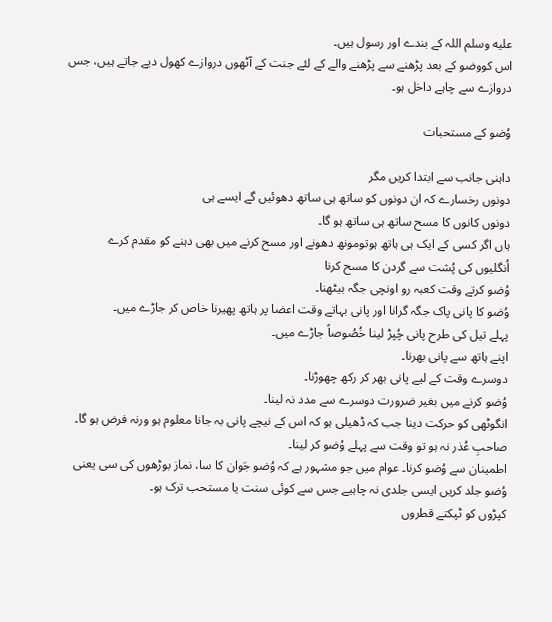عليه وسلم اللہ کے بندے اور رسول ہیں۔
اس کووضو کے بعد پڑھنے سے پڑھنے والے کے لئے جنت کے آٹھوں دروازے کھول دیے جاتے ہیں، جس دروازے سے چاہے داخل ہو۔

وُضو کے مستحبات

داہنی جانب سے ابتدا کریں مگر
دونوں رخسارے کہ ان دونوں کو ساتھ ہی ساتھ دھوئیں گے ایسے ہی
دونوں کانوں کا مسح ساتھ ہی ساتھ ہو گا۔
ہاں اگر کسی کے ایک ہی ہاتھ ہوتومونھ دھونے اور مسح کرنے میں بھی دہنے کو مقدم کرے
اُنگلیوں کی پُشت سے گردن کا مسح کرنا
وُضو کرتے وقت کعبہ رو اونچی جگہ بیٹھنا۔
وُضو کا پانی پاک جگہ گرانا اور پانی بہاتے وقت اعضا پر ہاتھ پھیرنا خاص کر جاڑے میں۔
پہلے تیل کی طرح پانی چُپڑ لینا خُصُوصاً جاڑے میں۔
اپنے ہاتھ سے پانی بھرنا۔
دوسرے وقت کے لیے پانی بھر کر رکھ چھوڑنا۔
وُضو کرنے میں بغیر ضرورت دوسرے سے مدد نہ لینا۔
انگوٹھی کو حرکت دینا جب کہ ڈھیلی ہو کہ اس کے نیچے پانی بہ جانا معلوم ہو ورنہ فرض ہو گا۔
صاحبِ عُذر نہ ہو تو وقت سے پہلے وُضو کر لینا۔
اطمینان سے وُضو کرنا۔ عوام میں جو مشہور ہے کہ وُضو جَوان کا سا، نماز بوڑھوں کی سی یعنی وُضو جلد کریں ایسی جلدی نہ چاہیے جس سے کوئی سنت یا مستحب ترک ہو۔
کپڑوں کو ٹپکتے قطروں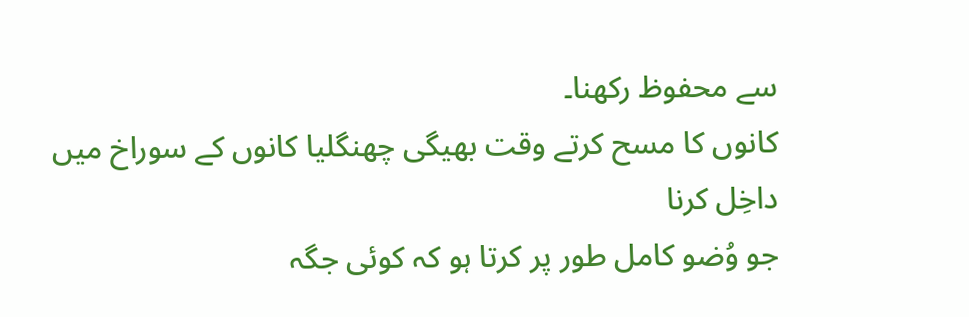سے محفوظ رکھنا۔
کانوں کا مسح کرتے وقت بھیگی چھنگلیا کانوں کے سوراخ میں داخِل کرنا
جو وُضو کامل طور پر کرتا ہو کہ کوئی جگہ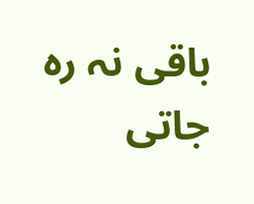باقی نہ رہ جاتی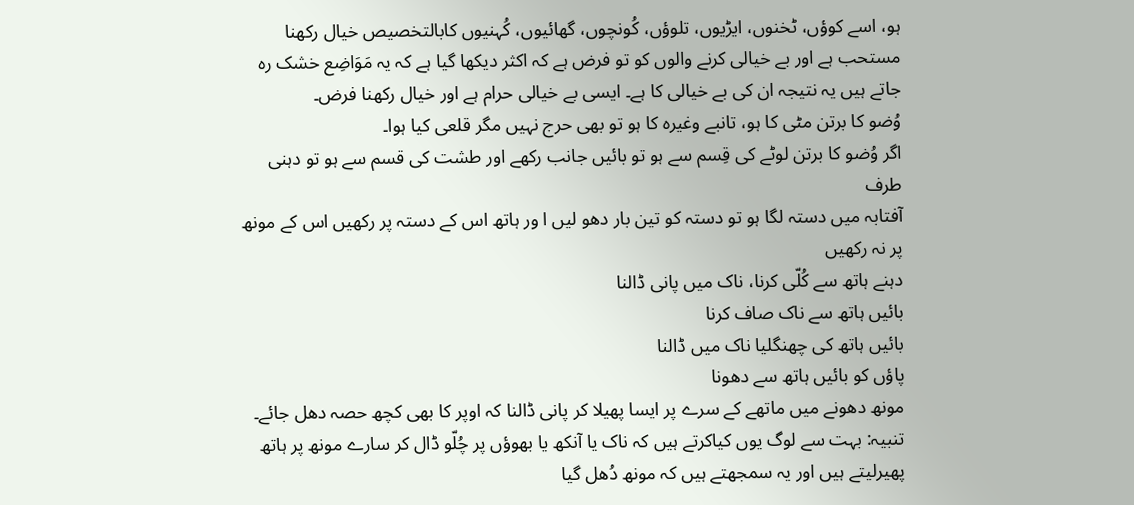ہو، اسے کوؤں، ٹخنوں، ایڑیوں، تلوؤں، کُونچوں، گھائیوں، کُہنیوں کابالتخصیص خیال رکھنا مستحب ہے اور بے خیالی کرنے والوں کو تو فرض ہے کہ اکثر دیکھا گیا ہے کہ یہ مَوَاضِع خشک رہ جاتے ہیں یہ نتیجہ ان کی بے خیالی کا ہے۔ ایسی بے خیالی حرام ہے اور خیال رکھنا فرض۔
وُضو کا برتن مٹی کا ہو، تانبے وغیرہ کا ہو تو بھی حرج نہیں مگر قلعی کیا ہوا۔
اگر وُضو کا برتن لوٹے کی قِسم سے ہو تو بائیں جانب رکھے اور طشت کی قسم سے ہو تو دہنی طرف
آفتابہ میں دستہ لگا ہو تو دستہ کو تین بار دھو لیں ا ور ہاتھ اس کے دستہ پر رکھیں اس کے مونھ پر نہ رکھیں
دہنے ہاتھ سے کُلّی کرنا، ناک میں پانی ڈالنا
بائیں ہاتھ سے ناک صاف کرنا
بائیں ہاتھ کی چھنگلیا ناک میں ڈالنا
پاؤں کو بائیں ہاتھ سے دھونا
مونھ دھونے میں ماتھے کے سرے پر ایسا پھیلا کر پانی ڈالنا کہ اوپر کا بھی کچھ حصہ دھل جائے۔
تنبیہ: بہت سے لوگ یوں کیاکرتے ہیں کہ ناک یا آنکھ یا بھوؤں پر چُلّو ڈال کر سارے مونھ پر ہاتھ پھیرلیتے ہیں اور یہ سمجھتے ہیں کہ مونھ دُھل گیا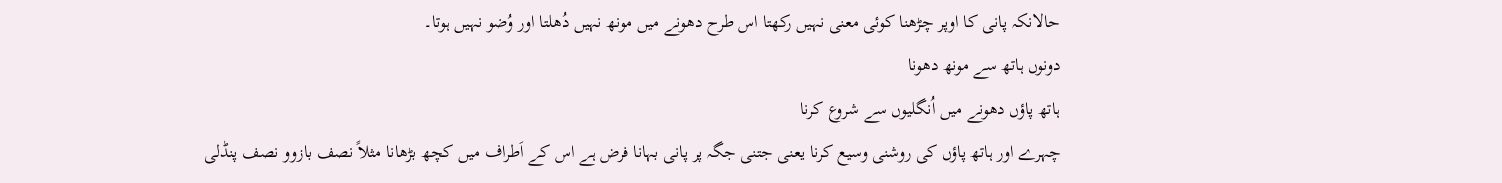حالانکہ پانی کا اوپر چڑھنا کوئی معنی نہیں رکھتا اس طرح دھونے میں مونھ نہیں دُھلتا اور وُضو نہیں ہوتا۔
دونوں ہاتھ سے مونھ دھونا
ہاتھ پاؤں دھونے میں اُنگلیوں سے شروع کرنا
چہرے اور ہاتھ پاؤں کی روشنی وسیع کرنا یعنی جتنی جگہ پر پانی بہانا فرض ہے اس کے اَطراف میں کچھ بڑھانا مثلاً نصف بازوو نصف پنڈلی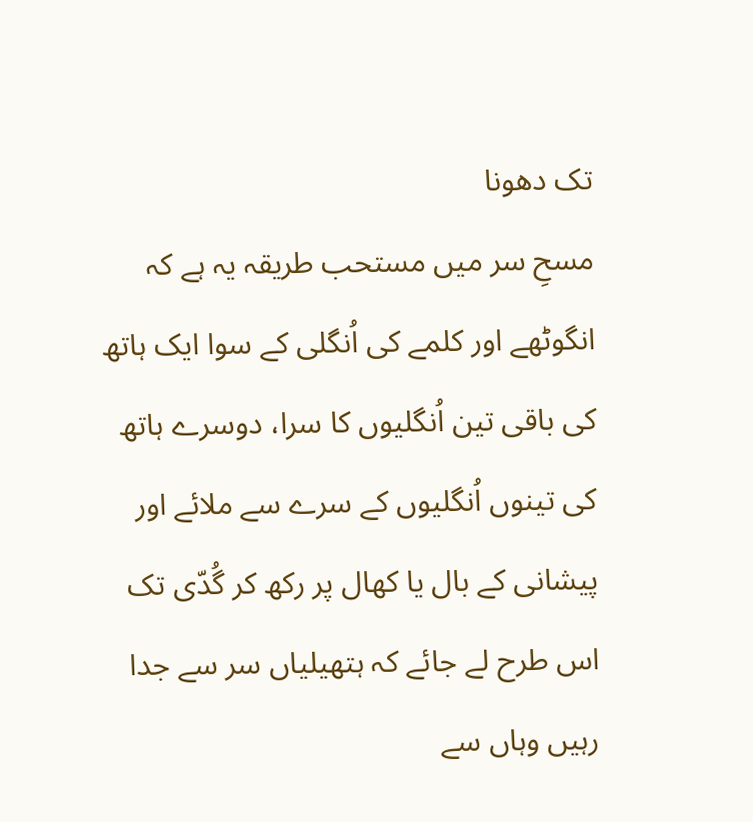تک دھونا
مسحِ سر میں مستحب طریقہ یہ ہے کہ انگوٹھے اور کلمے کی اُنگلی کے سوا ایک ہاتھ کی باقی تین اُنگلیوں کا سرا، دوسرے ہاتھ کی تینوں اُنگلیوں کے سرے سے ملائے اور پیشانی کے بال یا کھال پر رکھ کر گُدّی تک اس طرح لے جائے کہ ہتھیلیاں سر سے جدا رہیں وہاں سے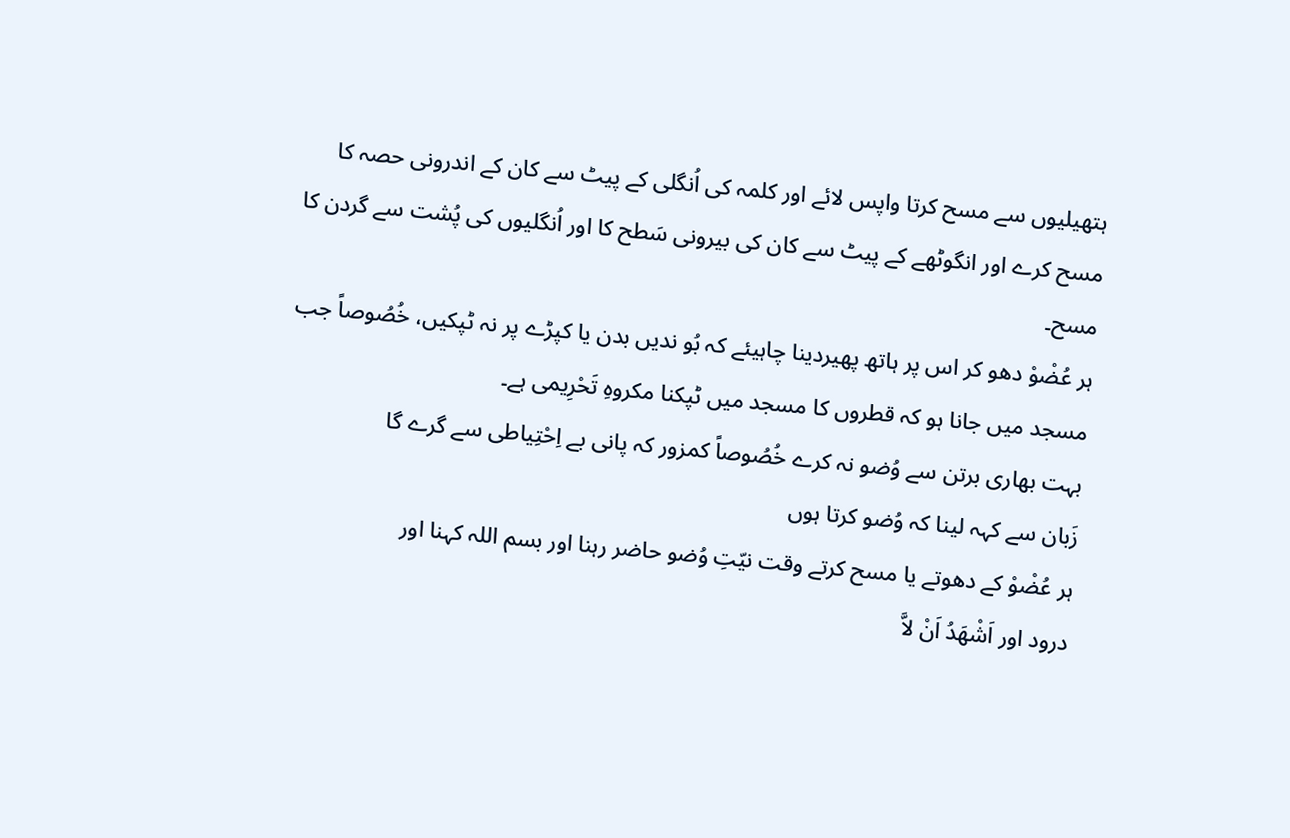ہتھیلیوں سے مسح کرتا واپس لائے اور کلمہ کی اُنگلی کے پیٹ سے کان کے اندرونی حصہ کا مسح کرے اور انگوٹھے کے پیٹ سے کان کی بیرونی سَطح کا اور اُنگلیوں کی پُشت سے گردن کا مسح۔
ہر عُضْوْ دھو کر اس پر ہاتھ پھیردینا چاہیئے کہ بُو ندیں بدن یا کپڑے پر نہ ٹپکیں، خُصُوصاً جب مسجد میں جانا ہو کہ قطروں کا مسجد میں ٹپکنا مکروہِ تَحْرِیمی ہے۔
بہت بھاری برتن سے وُضو نہ کرے خُصُوصاً کمزور کہ پانی بے اِحْتِیاطی سے گرے گا
زَبان سے کہہ لینا کہ وُضو کرتا ہوں
ہر عُضْوْ کے دھوتے یا مسح کرتے وقت نیّتِ وُضو حاضر رہنا اور بسم اللہ کہنا اور
درود اور اَشْھَدُ اَنْ لاَّ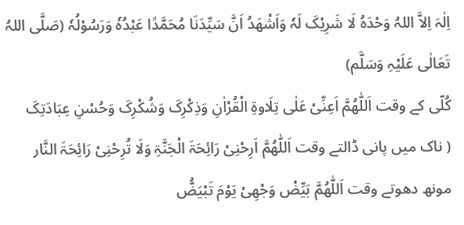اِلٰہَ اِلاَّ اللہُ وَحْدَہُ لَا شَرِیْکَ لَہٗ وَاَشْھَدُ اَنَّ سَیِّدَنَا مُحَمَّدًا عَبْدُہٗ وَرَسُوْلُہٗ (صَلَّی اللہُ تَعَالٰی عَلَیْہِ وَسَلَّم)
کُلّی کے وقت اَللّٰھُمَّ اَعِنِّیْ عَلٰی تِلَاوۃِ الْقُرْاٰنِ وَذِکْرِکَ وَشُکْرِکَ وَحُسْنِ عِبَادَتِکَ
( ناک میں پانی ڈالتے وقت اَللّٰھُمَّ اَرِحْنِیْ رَائِحَۃَ الْجَنَّۃِ وَلَا تُرِحْنِیْ رَائِحَۃَ النَّار
مونھ دھوتے وقت اَللّٰھُمَّ بَیِّضْ وَجْھِیْ یَوْمَ تَبْیَضُّ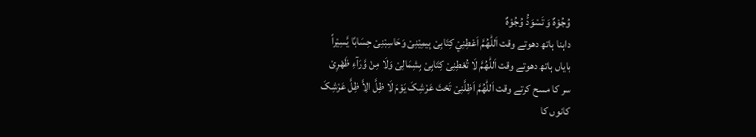وُجُوْہٌ وَ تَسْوَدُّ وُجُوْہٌ
داہنا ہاتھ دھوتے وقت اَللّٰھُمَّ اَعْطِنِيْ کِتَابِیْ بِیمِیْنِیْ وَحَاسِبْنِیْ حِسَابًا یَّسِیْراً
بایاں ہاتھ دھوتے وقت اَللّٰھُمَّ لَا تُعْطِنِیْ کِتَابِیْ بِشِمَالِیْ وَلَا مِنْ وَّرَآءِ ظَھْرِیْ
سر کا مسح کرتے وقت اَللّٰھُمَّ اَظِلَّنِیْ تَحْتَ عَرْشِکَ یَوْمَ لَا ظِلَّ الِاَّ ظِلَّ عَرْشِکَ
کانوں کا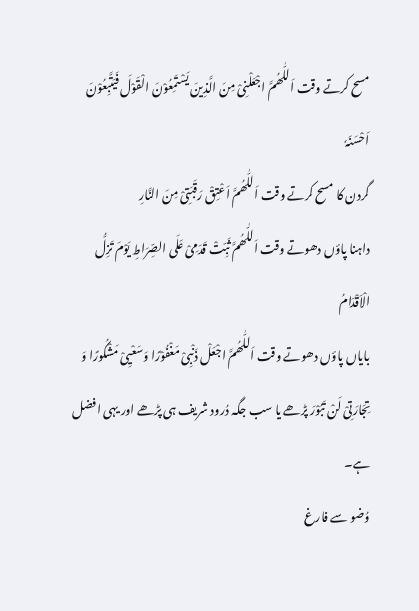مسح کرتے وقت اَللّٰھُمَّ اجْعَلْنِیْ مِنَ الَّذِینَ یَسْتَمِعُوْنَ الْقَوْلَ فَیَتَّبِعُوْنَ اَحْسَنَہٗ
گردن کا مسح کرتے وقت اَللّٰھُمَّ اَعْتِقْ رَقَبَتِیْ مِنَ النَّارِ
داہنا پاؤں دھوتے وقت اَللّٰھُمَّ ثَبِّتْ قَدَمِیْ عَلَی الصِّرَاطِ یَوْمَ تَزِلُّ الْاَقْدَامُ
بایاں پاؤں دھوتے وقت اَللّٰھُمَّ اجْعَلْ ذَنْبِیْ مَغْفُوْرًا وَسَعْیِیْ مَشْکُورًا وَ تِجَارَتِیْ لَنْ تَبُوْرَ پڑھے یا سب جگہ دُرود شریف ہی پڑھے اور یہی افضل ہے۔
وُضو سے فارغ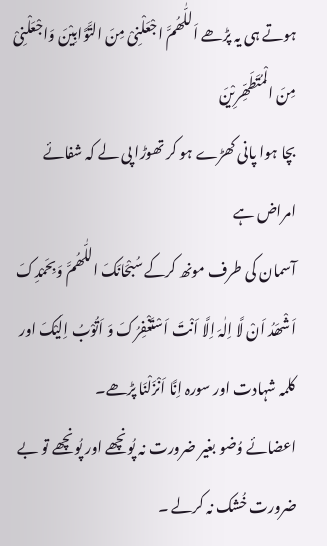ہوتے ہی یہ پڑھے اَللّٰھُمَّ اجْعَلْنِیْ مِنَ التَّوَّابِیْنَ وَاجْعَلْنِیْ مِنَ الْمُتَطَھِّرِیْنَ
بچا ہوا پانی کھڑے ہو کر تھوڑا پی لے کہ شفائے امراض ہے
آسمان کی طرف مونھ کرکے سُبْحَانَکَ اللّٰھُمَّ وَبِحَمْدِکَ اَشْھَدُ اَنْ لَّا اِلٰہَ اِلَّا اَنْتَ اَسْتَغْفِرُکَ وَ اَتُوْبُ اِلَیْکَ اور کلمہ شہادت اور سورہ اِنَّا اَنْزَلْنَا پڑھے۔
اعضائے وُضو بغیر ضرورت نہ پُونچھے اور پُونچھے تو بے ضرورت خُشک نہ کرلے ۔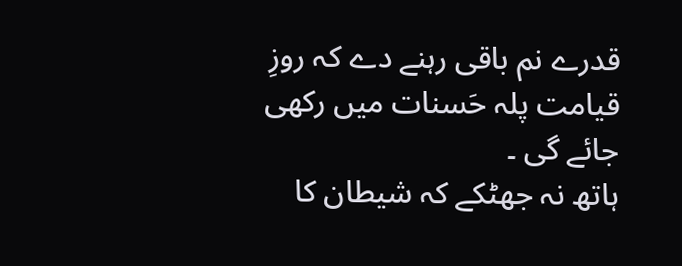قدرے نم باقی رہنے دے کہ روزِ قیامت پلہ حَسنات میں رکھی جائے گی ۔
ہاتھ نہ جھٹکے کہ شیطان کا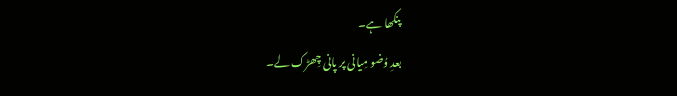پنکھا ہے۔
بعدِ وُضو مِیانی پر پانی چِھڑک لے۔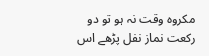مکروہ وقت نہ ہو تو دو رکعت نماز نفل پڑھے اس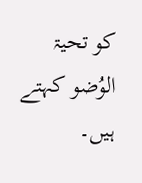کو تحیۃ الوُضو کہتے ہیں۔